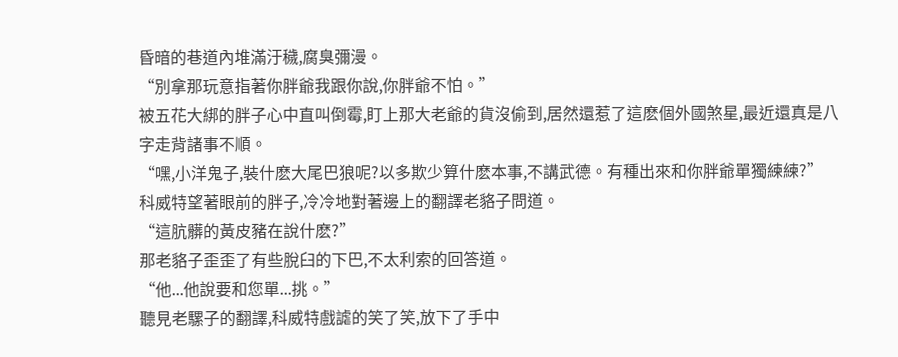昏暗的巷道內堆滿汙穢,腐臭彌漫。
“別拿那玩意指著你胖爺我跟你說,你胖爺不怕。”
被五花大綁的胖子心中直叫倒霉,盯上那大老爺的貨沒偷到,居然還惹了這麽個外國煞星,最近還真是八字走背諸事不順。
“嘿,小洋鬼子,裝什麽大尾巴狼呢?以多欺少算什麽本事,不講武德。有種出來和你胖爺單獨練練?”
科威特望著眼前的胖子,冷冷地對著邊上的翻譯老貉子問道。
“這肮髒的黃皮豬在說什麽?”
那老貉子歪歪了有些脫臼的下巴,不太利索的回答道。
“他...他說要和您單...挑。”
聽見老騾子的翻譯,科威特戲謔的笑了笑,放下了手中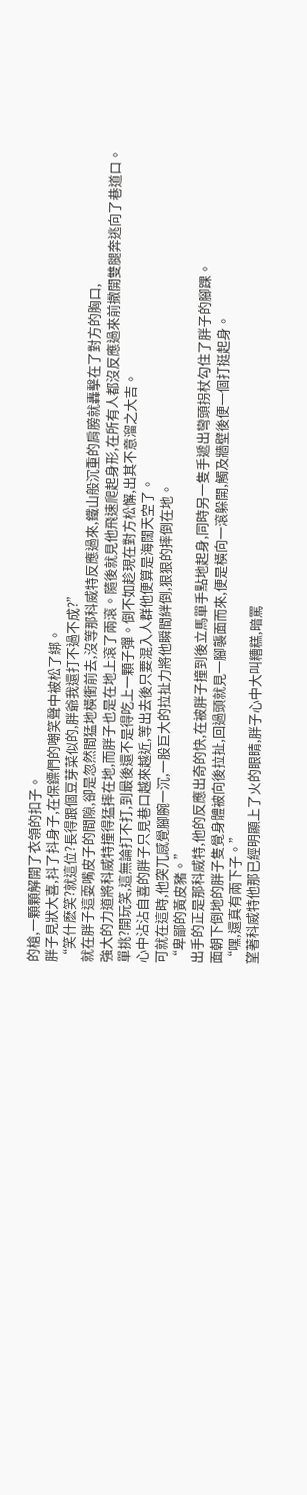的槍,一顆顆解開了衣領的扣子。
胖子見狀大喜,抖了抖身子,在保鏢們的嘲笑聲中被松了綁。
“笑什麽笑?就這位?長得跟個豆芽菜似的,胖爺我還打不過不成?”
就在胖子這耍嘴皮子的間隙,卻是忽然間猛地橫衝前去,沒等那科威特反應過來,鐵山般沉重的肩膀就轟擊在了對方的胸口,
強大的力道將科威特撞得猛摔在地,而胖子也是在地上滾了兩滾。隨後就見他飛速爬起身形,在所有人都沒反應過來前撒開雙腿奔逃向了巷道口。
單挑?開玩笑,這無論打不打,到最後還不是得吃上一顆子彈。倒不如趁現在對方松懈,出其不意溜之大吉。
心中沾沾自喜的胖子只見巷口越來越近,等出去後只要混入人群他便算是海闊天空了。
可就在這時,他突兀感覺腳腕一沉,一股巨大的拉扯力將他瞬間絆倒,狠狠的摔倒在地。
“卑鄙的黃皮豬。”
出手的正是那科威特,他的反應出奇的快,在被胖子撞到後立馬單手點地起身,同時另一隻手遞出彎頭拐杖勾住了胖子的腳踝。
面朝下倒地的胖子隻覺身體被向後拉扯,回過頭就見一腳襲面而來,便是橫向一滾躲開,觸及牆壁後便一個打挺起身。
“嘿,還真有兩下子。”
望著科威特他那已經明顯上了火的眼睛,胖子心中大叫糟糕,暗罵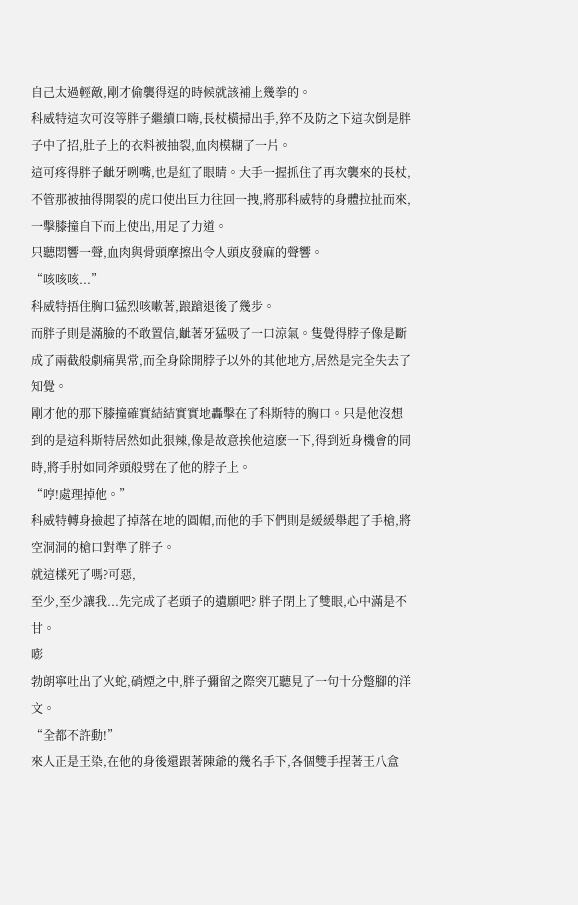自己太過輕敵,剛才偷襲得逞的時候就該補上幾拳的。
科威特這次可沒等胖子繼續口嗨,長杖橫掃出手,猝不及防之下這次倒是胖子中了招,肚子上的衣料被抽裂,血肉模糊了一片。
這可疼得胖子齜牙咧嘴,也是紅了眼睛。大手一握抓住了再次襲來的長杖,不管那被抽得開裂的虎口使出巨力往回一拽,將那科威特的身體拉扯而來,一擊膝撞自下而上使出,用足了力道。
只聽悶響一聲,血肉與骨頭摩擦出令人頭皮發麻的聲響。
“咳咳咳...”
科威特捂住胸口猛烈咳嗽著,踉蹌退後了幾步。
而胖子則是滿臉的不敢置信,齜著牙猛吸了一口涼氣。隻覺得脖子像是斷成了兩截般劇痛異常,而全身除開脖子以外的其他地方,居然是完全失去了知覺。
剛才他的那下膝撞確實結結實實地轟擊在了科斯特的胸口。只是他沒想到的是這科斯特居然如此狠辣,像是故意挨他這麽一下,得到近身機會的同時,將手肘如同斧頭般劈在了他的脖子上。
“哼!處理掉他。”
科威特轉身撿起了掉落在地的圓帽,而他的手下們則是緩緩舉起了手槍,將空洞洞的槍口對準了胖子。
就這樣死了嗎?可惡,
至少,至少讓我...先完成了老頭子的遺願吧? 胖子閉上了雙眼,心中滿是不甘。
嘭
勃朗寧吐出了火蛇,硝煙之中,胖子彌留之際突兀聽見了一句十分蹩腳的洋文。
“全都不許動!”
來人正是王染,在他的身後還跟著陳爺的幾名手下,各個雙手捏著王八盒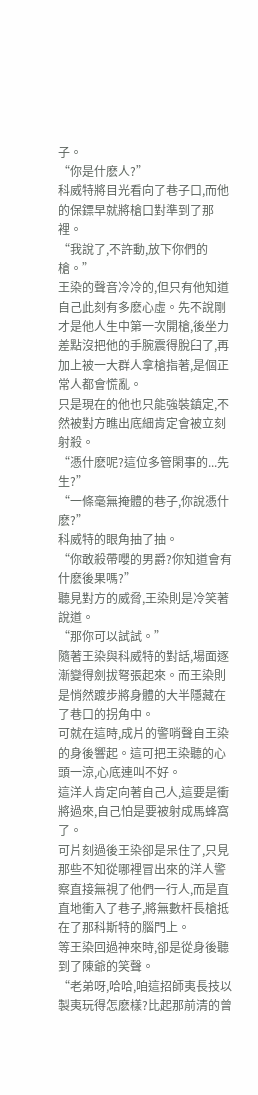子。
“你是什麽人?”
科威特將目光看向了巷子口,而他的保鏢早就將槍口對準到了那裡。
“我說了,不許動,放下你們的槍。”
王染的聲音冷冷的,但只有他知道自己此刻有多麽心虛。先不說剛才是他人生中第一次開槍,後坐力差點沒把他的手腕震得脫臼了,再加上被一大群人拿槍指著,是個正常人都會慌亂。
只是現在的他也只能強裝鎮定,不然被對方瞧出底細肯定會被立刻射殺。
“憑什麽呢?這位多管閑事的...先生?”
“一條毫無掩體的巷子,你說憑什麽?”
科威特的眼角抽了抽。
“你敢殺帶嚶的男爵?你知道會有什麽後果嗎?”
聽見對方的威脅,王染則是冷笑著說道。
“那你可以試試。”
隨著王染與科威特的對話,場面逐漸變得劍拔弩張起來。而王染則是悄然踱步將身體的大半隱藏在了巷口的拐角中。
可就在這時,成片的警哨聲自王染的身後響起。這可把王染聽的心頭一涼,心底連叫不好。
這洋人肯定向著自己人,這要是衝將過來,自己怕是要被射成馬蜂窩了。
可片刻過後王染卻是呆住了,只見那些不知從哪裡冒出來的洋人警察直接無視了他們一行人,而是直直地衝入了巷子,將無數杆長槍抵在了那科斯特的腦門上。
等王染回過神來時,卻是從身後聽到了陳爺的笑聲。
“老弟呀,哈哈,咱這招師夷長技以製夷玩得怎麽樣?比起那前清的曾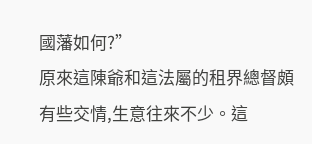國藩如何?”
原來這陳爺和這法屬的租界總督頗有些交情,生意往來不少。這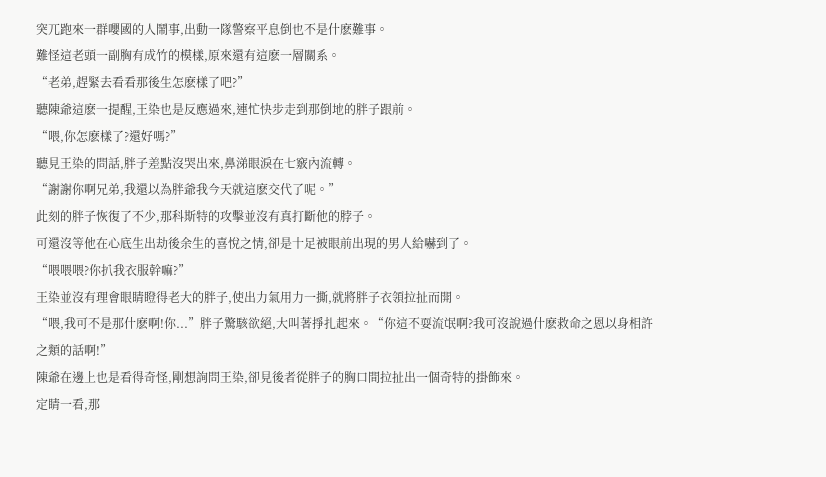突兀跑來一群嚶國的人鬧事,出動一隊警察平息倒也不是什麽難事。
難怪這老頭一副胸有成竹的模樣,原來還有這麽一層關系。
“老弟,趕緊去看看那後生怎麽樣了吧?”
聽陳爺這麽一提醒,王染也是反應過來,連忙快步走到那倒地的胖子跟前。
“喂,你怎麽樣了?還好嗎?”
聽見王染的問話,胖子差點沒哭出來,鼻涕眼淚在七竅內流轉。
“謝謝你啊兄弟,我還以為胖爺我今天就這麽交代了呢。”
此刻的胖子恢復了不少,那科斯特的攻擊並沒有真打斷他的脖子。
可還沒等他在心底生出劫後余生的喜悅之情,卻是十足被眼前出現的男人給嚇到了。
“喂喂喂?你扒我衣服幹嘛?”
王染並沒有理會眼睛瞪得老大的胖子,使出力氣用力一撕,就將胖子衣領拉扯而開。
“喂,我可不是那什麽啊!你...”胖子驚駭欲絕,大叫著掙扎起來。“你這不耍流氓啊?我可沒說過什麽救命之恩以身相許之類的話啊!”
陳爺在邊上也是看得奇怪,剛想詢問王染,卻見後者從胖子的胸口間拉扯出一個奇特的掛飾來。
定睛一看,那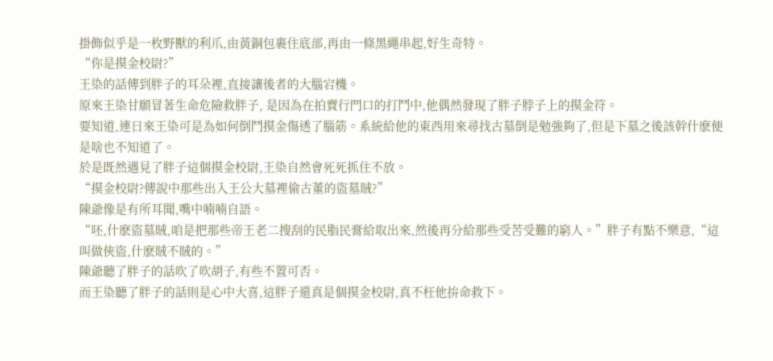掛飾似乎是一枚野獸的利爪,由黃銅包裹住底部,再由一條黑繩串起,好生奇特。
“你是摸金校尉?”
王染的話傳到胖子的耳朵裡,直接讓後者的大腦宕機。
原來王染甘願冒著生命危險救胖子, 是因為在拍賣行門口的打鬥中,他偶然發現了胖子脖子上的摸金符。
要知道,連日來王染可是為如何倒鬥摸金傷透了腦筋。系統給他的東西用來尋找古墓倒是勉強夠了,但是下墓之後該幹什麽便是啥也不知道了。
於是既然遇見了胖子這個摸金校尉,王染自然會死死抓住不放。
“摸金校尉?傳說中那些出入王公大墓裡偷古董的盜墓賊?”
陳爺像是有所耳聞,嘴中喃喃自語。
“呸,什麽盜墓賊,咱是把那些帝王老二搜刮的民脂民膏給取出來,然後再分給那些受苦受難的窮人。”胖子有點不樂意,“這叫做俠盜,什麽賊不賊的。”
陳爺聽了胖子的話吹了吹胡子,有些不置可否。
而王染聽了胖子的話則是心中大喜,這胖子還真是個摸金校尉,真不枉他拚命救下。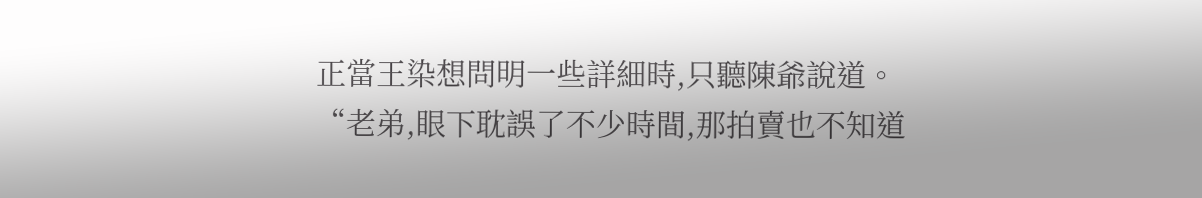正當王染想問明一些詳細時,只聽陳爺說道。
“老弟,眼下耽誤了不少時間,那拍賣也不知道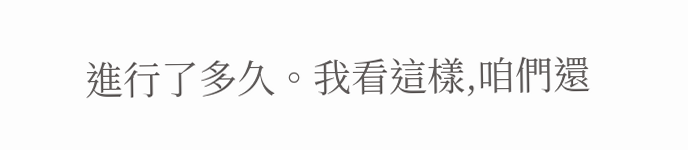進行了多久。我看這樣,咱們還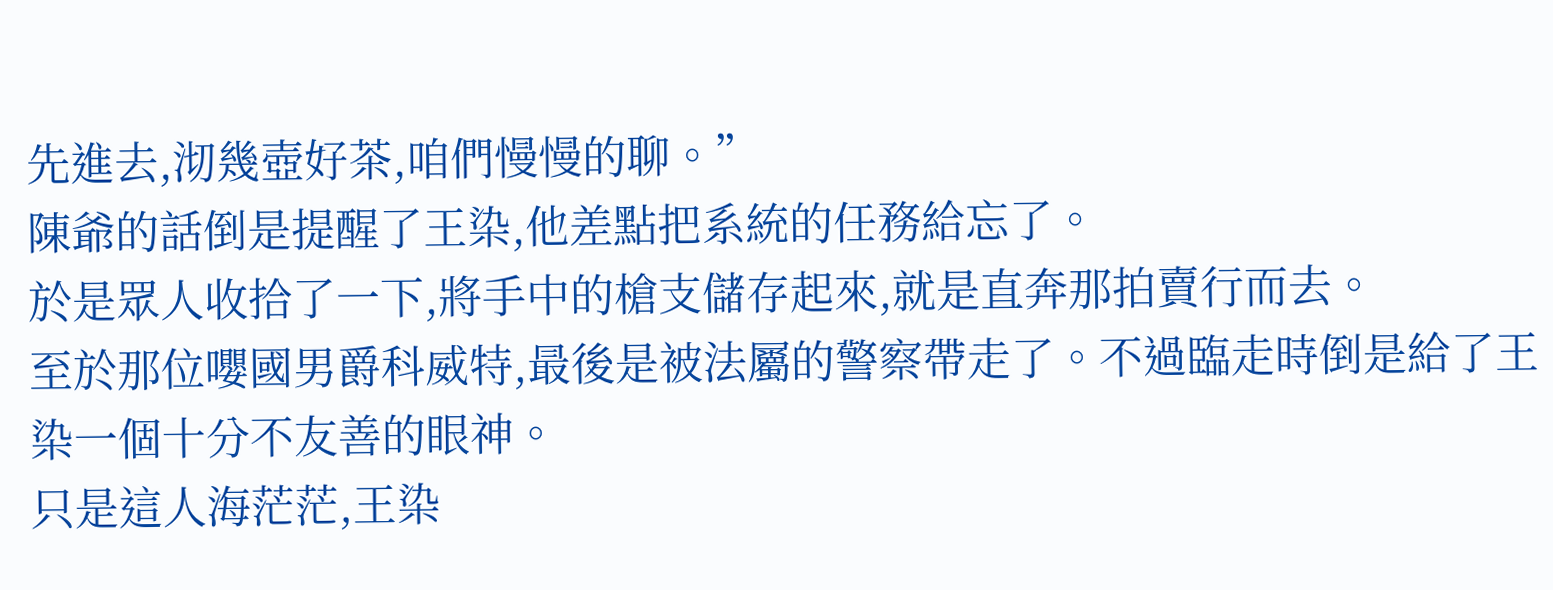先進去,沏幾壺好茶,咱們慢慢的聊。”
陳爺的話倒是提醒了王染,他差點把系統的任務給忘了。
於是眾人收拾了一下,將手中的槍支儲存起來,就是直奔那拍賣行而去。
至於那位嚶國男爵科威特,最後是被法屬的警察帶走了。不過臨走時倒是給了王染一個十分不友善的眼神。
只是這人海茫茫,王染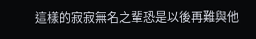這樣的寂寂無名之輩恐是以後再難與他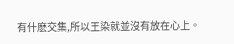有什麽交集,所以王染就並沒有放在心上。